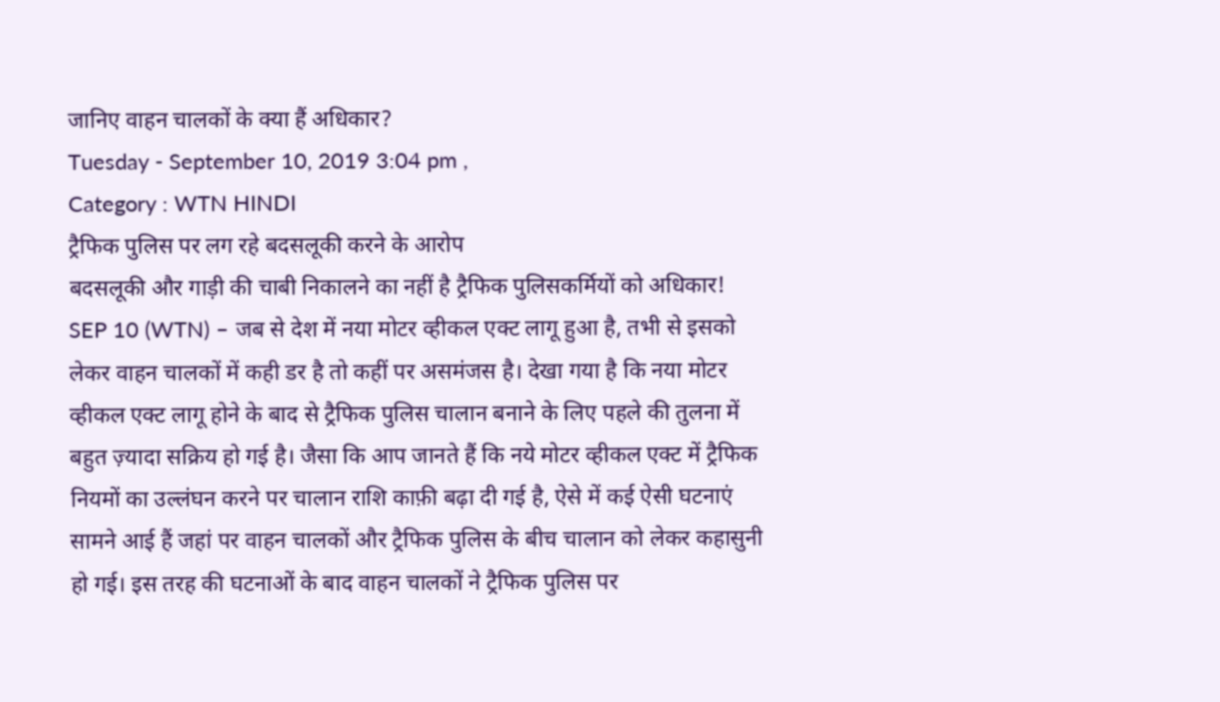जानिए वाहन चालकों के क्या हैं अधिकार?
Tuesday - September 10, 2019 3:04 pm ,
Category : WTN HINDI
ट्रैफिक पुलिस पर लग रहे बदसलूकी करने के आरोप
बदसलूकी और गाड़ी की चाबी निकालने का नहीं है ट्रैफिक पुलिसकर्मियों को अधिकार!
SEP 10 (WTN) – जब से देश में नया मोटर व्हीकल एक्ट लागू हुआ है, तभी से इसको लेकर वाहन चालकों में कही डर है तो कहीं पर असमंजस है। देखा गया है कि नया मोटर व्हीकल एक्ट लागू होने के बाद से ट्रैफिक पुलिस चालान बनाने के लिए पहले की तुलना में बहुत ज़्यादा सक्रिय हो गई है। जैसा कि आप जानते हैं कि नये मोटर व्हीकल एक्ट में ट्रैफिक नियमों का उल्लंघन करने पर चालान राशि काफ़ी बढ़ा दी गई है, ऐसे में कई ऐसी घटनाएं सामने आई हैं जहां पर वाहन चालकों और ट्रैफिक पुलिस के बीच चालान को लेकर कहासुनी हो गई। इस तरह की घटनाओं के बाद वाहन चालकों ने ट्रैफिक पुलिस पर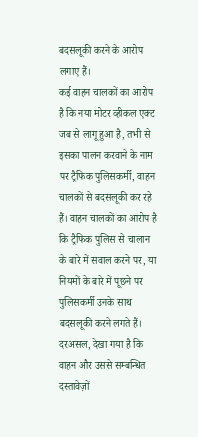बदसलूकी करने के आरोप लगाए हैं।
कई वाहन चालकों का आरोप है कि नया मोटर व्हीकल एक्ट जब से लागू हुआ है, तभी से इसका पालन करवाने के नाम पर ट्रैफिक पुलिसकर्मी, वाहन चालकों से बदसलूकी कर रहे हैं। वाहन चालकों का आरोप है कि ट्रैफिक पुलिस से चालान के बारे में सवाल करने पर, या नियमों के बारे में पूछने पर पुलिसकर्मी उनके साथ बदसलूकी करने लगते हैं। दरअसल, देखा गया है कि वाहन और उससे सम्बन्धित दस्तावेज़ों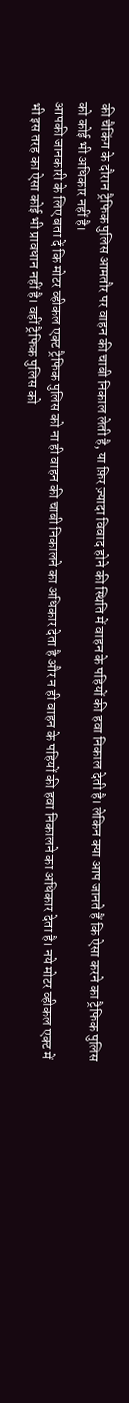की चैकिंग के दौरान ट्रैफिक पुलिस आमतौर पर वाहन की चाबी निकाल लेती है, या फ़िर ज़्यादा विवाद होने की स्थिति में वाहन के पहियों की हवा निकाल देती है। लेकिन क्या आप जानते हैं कि ऐसा करने का ट्रैफिक पुलिस को कोई भी अधिकार नहीं है।
आपकी जानकारी के लिए बता दें कि मोटर व्हीकल एक्ट ट्रैफिक पुलिस को ना ही वाहन की चाबी निकालने का अधिकार देता है और न ही वाहन के पहियों की हवा निकालने का अधिकार देता है। नये मोटर व्हीकल एक्ट में भी इस तरह का ऐसा कोई भी प्रावधान नहीं है। वहीं ट्रैफिक पुलिस को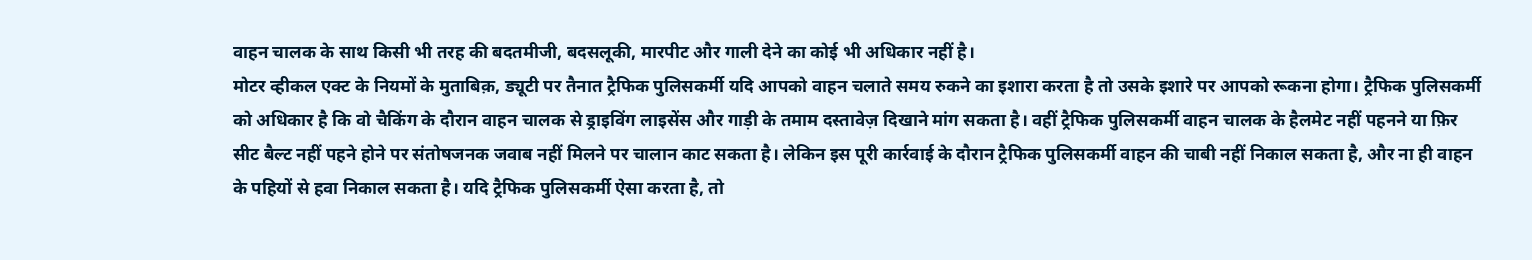वाहन चालक के साथ किसी भी तरह की बदतमीजी, बदसलूकी, मारपीट और गाली देने का कोई भी अधिकार नहीं है।
मोटर व्हीकल एक्ट के नियमों के मुताबिक़, ड्यूटी पर तैनात ट्रैफिक पुलिसकर्मी यदि आपको वाहन चलाते समय रुकने का इशारा करता है तो उसके इशारे पर आपको रूकना होगा। ट्रैफिक पुलिसकर्मी को अधिकार है कि वो चैकिंग के दौरान वाहन चालक से ड्राइविंग लाइसेंस और गाड़ी के तमाम दस्तावेज़ दिखाने मांग सकता है। वहीं ट्रैफिक पुलिसकर्मी वाहन चालक के हैलमेट नहीं पहनने या फ़िर सीट बैल्ट नहीं पहने होने पर संतोषजनक जवाब नहीं मिलने पर चालान काट सकता है। लेकिन इस पूरी कार्रवाई के दौरान ट्रैफिक पुलिसकर्मी वाहन की चाबी नहीं निकाल सकता है, और ना ही वाहन के पहियों से हवा निकाल सकता है। यदि ट्रैफिक पुलिसकर्मी ऐसा करता है, तो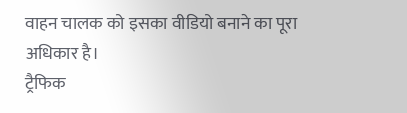वाहन चालक को इसका वीडियो बनाने का पूरा अधिकार है।
ट्रैफिक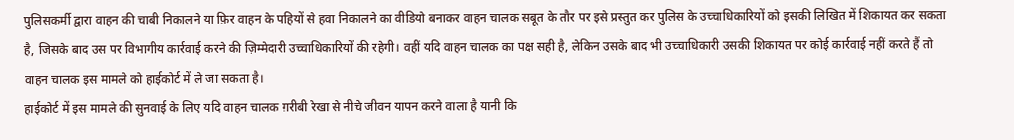पुलिसकर्मी द्वारा वाहन की चाबी निकालने या फ़िर वाहन के पहियों से हवा निकालने का वीडियो बनाकर वाहन चालक सबूत के तौर पर इसे प्रस्तुत कर पुलिस के उच्चाधिकारियों को इसकी लिखित में शिकायत कर सकता है, जिसके बाद उस पर विभागीय कार्रवाई करने की ज़िम्मेदारी उच्चाधिकारियों की रहेगी। वहीं यदि वाहन चालक का पक्ष सही है, लेकिन उसके बाद भी उच्चाधिकारी उसकी शिकायत पर कोई कार्रवाई नहीं करते हैं तो वाहन चालक इस मामले को हाईकोर्ट में ले जा सकता है।
हाईकोर्ट में इस मामले की सुनवाई के लिए यदि वाहन चालक ग़रीबी रेखा से नीचे जीवन यापन करने वाला है यानी कि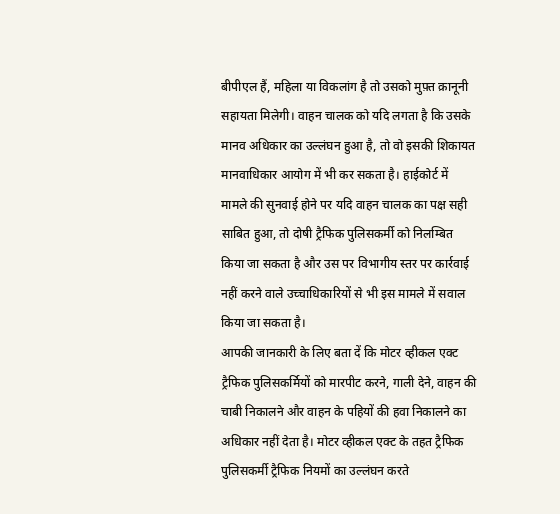बीपीएल हैं, महिला या विकलांग है तो उसको मुफ़्त क़ानूनी सहायता मिलेगी। वाहन चालक को यदि लगता है कि उसके मानव अधिकार का उल्लंघन हुआ है, तो वो इसकी शिकायत मानवाधिकार आयोग में भी कर सकता है। हाईकोर्ट में मामले की सुनवाई होने पर यदि वाहन चालक का पक्ष सही साबित हुआ, तो दोषी ट्रैफिक पुलिसकर्मी को निलम्बित किया जा सकता है और उस पर विभागीय स्तर पर कार्रवाई नहीं करने वाले उच्चाधिकारियों से भी इस मामले में सवाल किया जा सकता है।
आपकी जानकारी के लिए बता दें कि मोटर व्हीकल एक्ट ट्रैफिक पुलिसकर्मियों को मारपीट करने, गाली देने, वाहन की चाबी निकालने और वाहन के पहियों की हवा निकालने का अधिकार नहीं देता है। मोटर व्हीकल एक्ट के तहत ट्रैफिक पुलिसकर्मी ट्रैफिक नियमों का उल्लंघन करते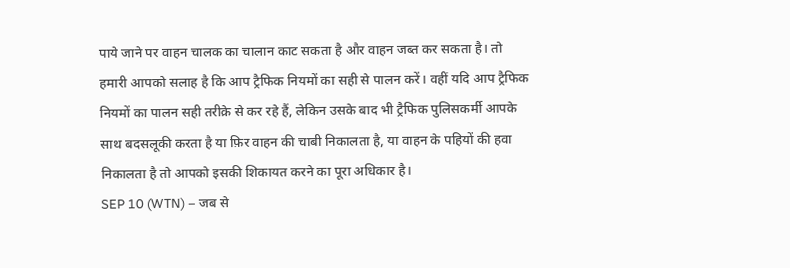पाये जाने पर वाहन चालक का चालान काट सकता है और वाहन जब्त कर सकता है। तो हमारी आपको सलाह है कि आप ट्रैफिक नियमों का सही से पालन करें। वहीं यदि आप ट्रैफिक नियमों का पालन सही तरीक़े से कर रहे हैं, लेकिन उसके बाद भी ट्रैफिक पुलिसकर्मी आपके साथ बदसलूकी करता है या फ़िर वाहन की चाबी निकालता है, या वाहन के पहियों की हवा निकालता है तो आपको इसकी शिकायत करने का पूरा अधिकार है।
SEP 10 (WTN) – जब से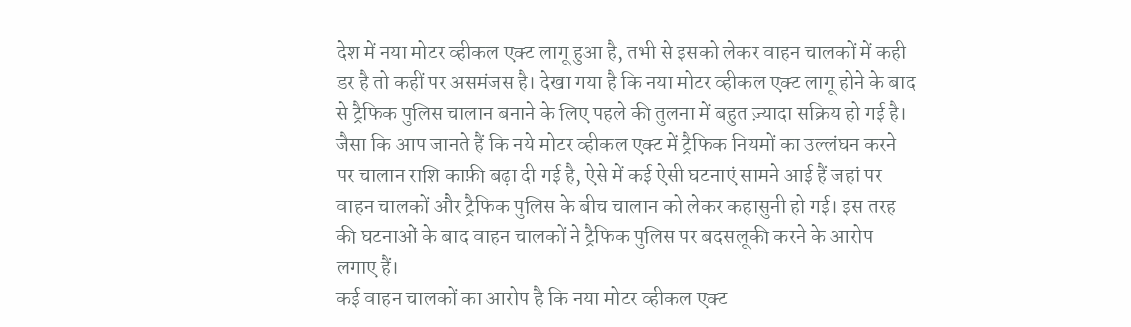देश में नया मोटर व्हीकल एक्ट लागू हुआ है, तभी से इसको लेकर वाहन चालकों में कही डर है तो कहीं पर असमंजस है। देखा गया है कि नया मोटर व्हीकल एक्ट लागू होने के बाद से ट्रैफिक पुलिस चालान बनाने के लिए पहले की तुलना में बहुत ज़्यादा सक्रिय हो गई है। जैसा कि आप जानते हैं कि नये मोटर व्हीकल एक्ट में ट्रैफिक नियमों का उल्लंघन करने पर चालान राशि काफ़ी बढ़ा दी गई है, ऐसे में कई ऐसी घटनाएं सामने आई हैं जहां पर वाहन चालकों और ट्रैफिक पुलिस के बीच चालान को लेकर कहासुनी हो गई। इस तरह की घटनाओं के बाद वाहन चालकों ने ट्रैफिक पुलिस पर बदसलूकी करने के आरोप लगाए हैं।
कई वाहन चालकों का आरोप है कि नया मोटर व्हीकल एक्ट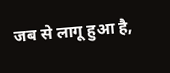जब से लागू हुआ है,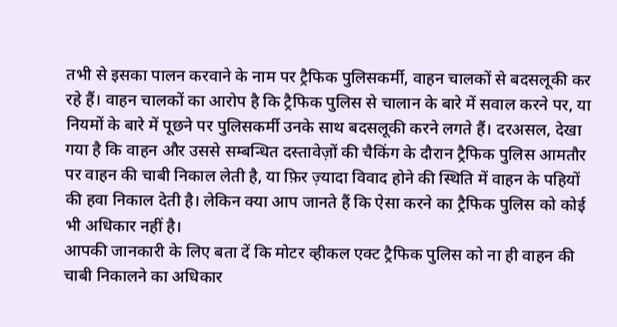तभी से इसका पालन करवाने के नाम पर ट्रैफिक पुलिसकर्मी, वाहन चालकों से बदसलूकी कर रहे हैं। वाहन चालकों का आरोप है कि ट्रैफिक पुलिस से चालान के बारे में सवाल करने पर, या नियमों के बारे में पूछने पर पुलिसकर्मी उनके साथ बदसलूकी करने लगते हैं। दरअसल, देखा गया है कि वाहन और उससे सम्बन्धित दस्तावेज़ों की चैकिंग के दौरान ट्रैफिक पुलिस आमतौर पर वाहन की चाबी निकाल लेती है, या फ़िर ज़्यादा विवाद होने की स्थिति में वाहन के पहियों की हवा निकाल देती है। लेकिन क्या आप जानते हैं कि ऐसा करने का ट्रैफिक पुलिस को कोई भी अधिकार नहीं है।
आपकी जानकारी के लिए बता दें कि मोटर व्हीकल एक्ट ट्रैफिक पुलिस को ना ही वाहन की चाबी निकालने का अधिकार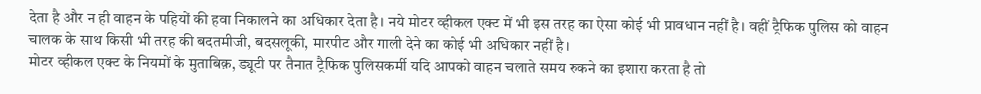देता है और न ही वाहन के पहियों की हवा निकालने का अधिकार देता है। नये मोटर व्हीकल एक्ट में भी इस तरह का ऐसा कोई भी प्रावधान नहीं है। वहीं ट्रैफिक पुलिस को वाहन चालक के साथ किसी भी तरह की बदतमीजी, बदसलूकी, मारपीट और गाली देने का कोई भी अधिकार नहीं है।
मोटर व्हीकल एक्ट के नियमों के मुताबिक़, ड्यूटी पर तैनात ट्रैफिक पुलिसकर्मी यदि आपको वाहन चलाते समय रुकने का इशारा करता है तो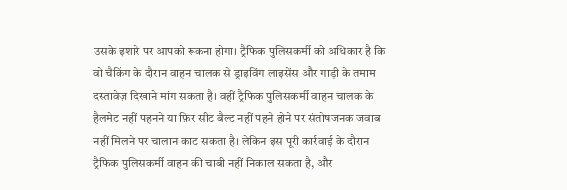उसके इशारे पर आपको रूकना होगा। ट्रैफिक पुलिसकर्मी को अधिकार है कि वो चैकिंग के दौरान वाहन चालक से ड्राइविंग लाइसेंस और गाड़ी के तमाम दस्तावेज़ दिखाने मांग सकता है। वहीं ट्रैफिक पुलिसकर्मी वाहन चालक के हैलमेट नहीं पहनने या फ़िर सीट बैल्ट नहीं पहने होने पर संतोषजनक जवाब नहीं मिलने पर चालान काट सकता है। लेकिन इस पूरी कार्रवाई के दौरान ट्रैफिक पुलिसकर्मी वाहन की चाबी नहीं निकाल सकता है, और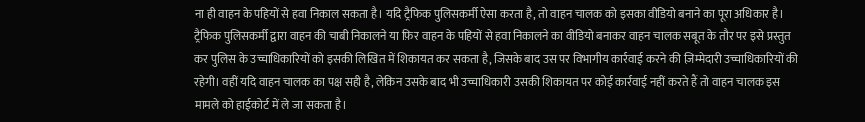ना ही वाहन के पहियों से हवा निकाल सकता है। यदि ट्रैफिक पुलिसकर्मी ऐसा करता है, तो वाहन चालक को इसका वीडियो बनाने का पूरा अधिकार है।
ट्रैफिक पुलिसकर्मी द्वारा वाहन की चाबी निकालने या फ़िर वाहन के पहियों से हवा निकालने का वीडियो बनाकर वाहन चालक सबूत के तौर पर इसे प्रस्तुत कर पुलिस के उच्चाधिकारियों को इसकी लिखित में शिकायत कर सकता है, जिसके बाद उस पर विभागीय कार्रवाई करने की ज़िम्मेदारी उच्चाधिकारियों की रहेगी। वहीं यदि वाहन चालक का पक्ष सही है, लेकिन उसके बाद भी उच्चाधिकारी उसकी शिकायत पर कोई कार्रवाई नहीं करते हैं तो वाहन चालक इस मामले को हाईकोर्ट में ले जा सकता है।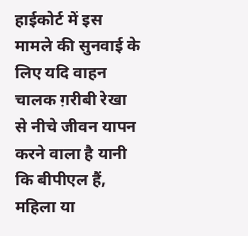हाईकोर्ट में इस मामले की सुनवाई के लिए यदि वाहन चालक ग़रीबी रेखा से नीचे जीवन यापन करने वाला है यानी कि बीपीएल हैं, महिला या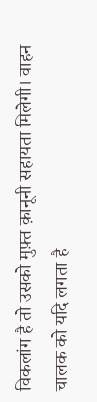विकलांग है तो उसको मुफ़्त क़ानूनी सहायता मिलेगी। वाहन चालक को यदि लगता है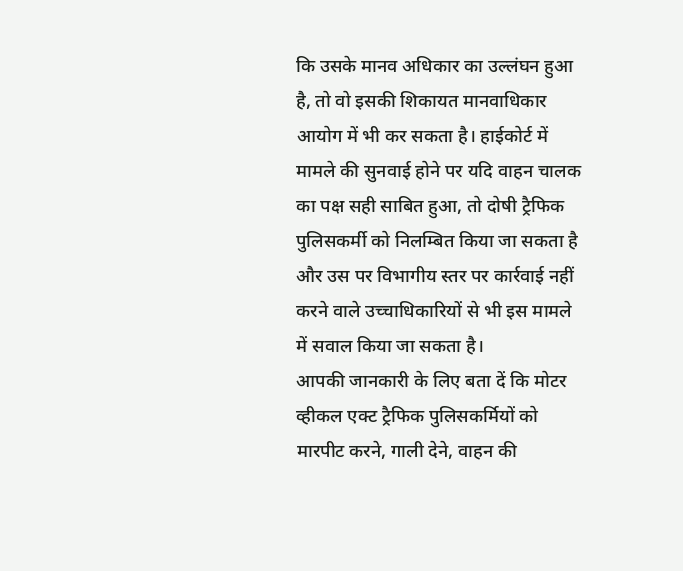कि उसके मानव अधिकार का उल्लंघन हुआ है, तो वो इसकी शिकायत मानवाधिकार आयोग में भी कर सकता है। हाईकोर्ट में मामले की सुनवाई होने पर यदि वाहन चालक का पक्ष सही साबित हुआ, तो दोषी ट्रैफिक पुलिसकर्मी को निलम्बित किया जा सकता है और उस पर विभागीय स्तर पर कार्रवाई नहीं करने वाले उच्चाधिकारियों से भी इस मामले में सवाल किया जा सकता है।
आपकी जानकारी के लिए बता दें कि मोटर व्हीकल एक्ट ट्रैफिक पुलिसकर्मियों को मारपीट करने, गाली देने, वाहन की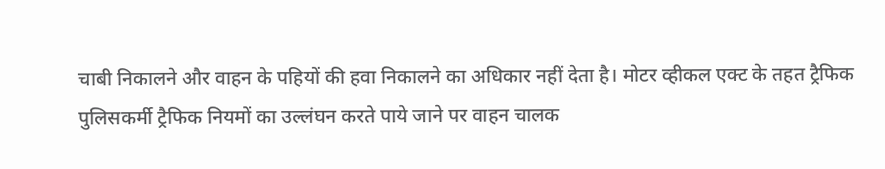चाबी निकालने और वाहन के पहियों की हवा निकालने का अधिकार नहीं देता है। मोटर व्हीकल एक्ट के तहत ट्रैफिक पुलिसकर्मी ट्रैफिक नियमों का उल्लंघन करते पाये जाने पर वाहन चालक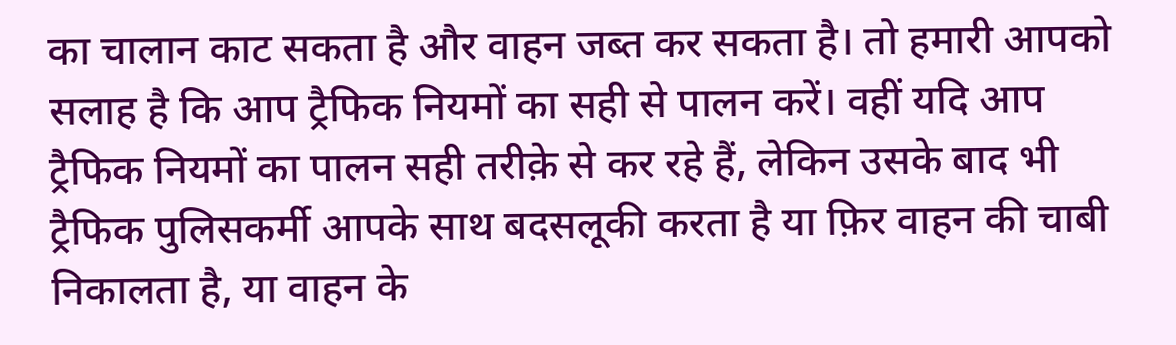का चालान काट सकता है और वाहन जब्त कर सकता है। तो हमारी आपको सलाह है कि आप ट्रैफिक नियमों का सही से पालन करें। वहीं यदि आप ट्रैफिक नियमों का पालन सही तरीक़े से कर रहे हैं, लेकिन उसके बाद भी ट्रैफिक पुलिसकर्मी आपके साथ बदसलूकी करता है या फ़िर वाहन की चाबी निकालता है, या वाहन के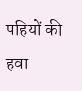पहियों की हवा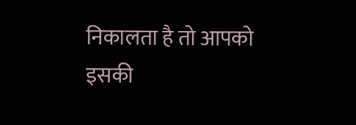निकालता है तो आपको इसकी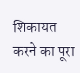शिकायत करने का पूरा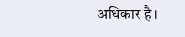अधिकार है।